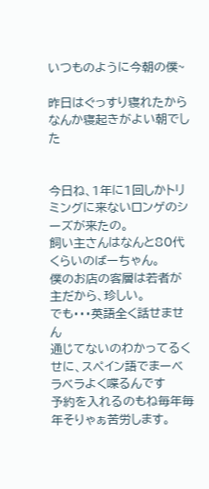いつものように今朝の僕~

昨日はぐっすり寝れたからなんか寝起きがよい朝でした


今日ね、1年に1回しかトリミングに来ないロンゲのシーズが来たの。
飼い主さんはなんと80代くらいのばーちゃん。
僕のお店の客層は若者が主だから、珍しい。
でも・・・英語全く話せません
通じてないのわかってるくせに、スペイン語でまーベラベラよく喋るんです
予約を入れるのもね毎年毎年そりゃぁ苦労します。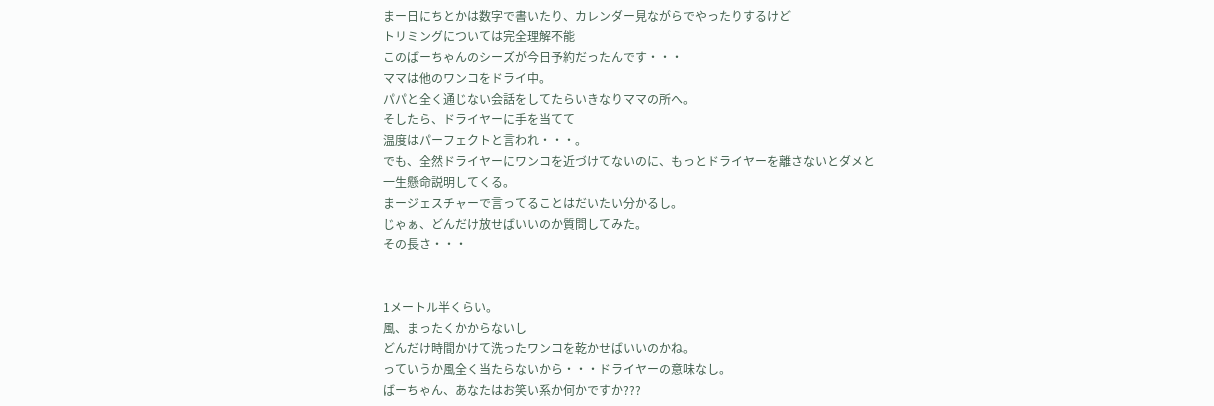まー日にちとかは数字で書いたり、カレンダー見ながらでやったりするけど
トリミングについては完全理解不能
このばーちゃんのシーズが今日予約だったんです・・・
ママは他のワンコをドライ中。
パパと全く通じない会話をしてたらいきなりママの所へ。
そしたら、ドライヤーに手を当てて
温度はパーフェクトと言われ・・・。
でも、全然ドライヤーにワンコを近づけてないのに、もっとドライヤーを離さないとダメと一生懸命説明してくる。
まージェスチャーで言ってることはだいたい分かるし。
じゃぁ、どんだけ放せばいいのか質問してみた。
その長さ・・・


1メートル半くらい。
風、まったくかからないし
どんだけ時間かけて洗ったワンコを乾かせばいいのかね。
っていうか風全く当たらないから・・・ドライヤーの意味なし。
ばーちゃん、あなたはお笑い系か何かですか???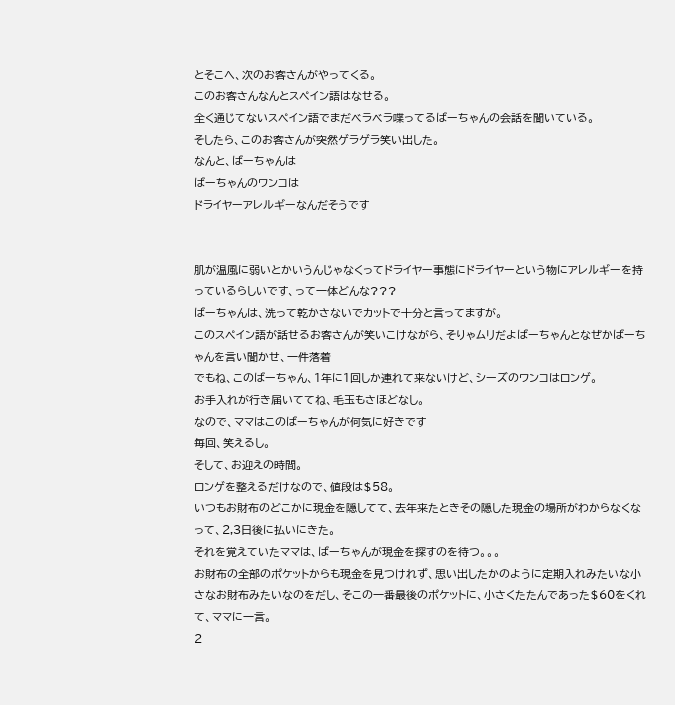とそこへ、次のお客さんがやってくる。
このお客さんなんとスペイン語はなせる。
全く通じてないスペイン語でまだベラベラ喋ってるばーちゃんの会話を聞いている。
そしたら、このお客さんが突然ゲラゲラ笑い出した。
なんと、ばーちゃんは
ばーちゃんのワンコは
ドライヤーアレルギーなんだそうです


肌が温風に弱いとかいうんじゃなくってドライヤー事態にドライヤーという物にアレルギーを持っているらしいです、って一体どんな???
ばーちゃんは、洗って乾かさないでカットで十分と言ってますが。
このスペイン語が話せるお客さんが笑いこけながら、そりゃムリだよばーちゃんとなぜかばーちゃんを言い聞かせ、一件落着
でもね、このばーちゃん、1年に1回しか連れて来ないけど、シーズのワンコはロンゲ。
お手入れが行き届いててね、毛玉もさほどなし。
なので、ママはこのばーちゃんが何気に好きです
毎回、笑えるし。
そして、お迎えの時間。
ロンゲを整えるだけなので、値段は$58。
いつもお財布のどこかに現金を隠してて、去年来たときその隠した現金の場所がわからなくなって、2,3日後に払いにきた。
それを覚えていたママは、ばーちゃんが現金を探すのを待つ。。。
お財布の全部のポケットからも現金を見つけれず、思い出したかのように定期入れみたいな小さなお財布みたいなのをだし、そこの一番最後のポケットに、小さくたたんであった$60をくれて、ママに一言。
2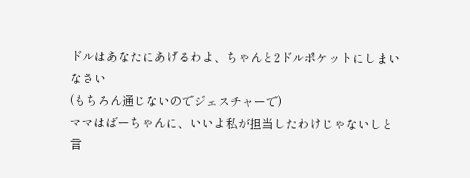ドルはあなたにあげるわよ、ちゃんと2ドルポケットにしまいなさい
(もちろん通じないのでジェスチャーで)
ママはばーちゃんに、いいよ私が担当したわけじゃないしと言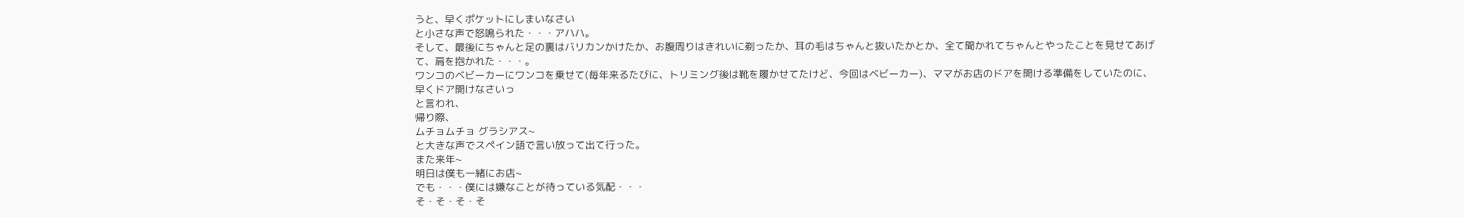うと、早くポケットにしまいなさい
と小さな声で怒鳴られた・・・アハハ。
そして、最後にちゃんと足の裏はバリカンかけたか、お腹周りはきれいに剃ったか、耳の毛はちゃんと抜いたかとか、全て聞かれてちゃんとやったことを見せてあげて、肩を抱かれた・・・。
ワンコのベビーカーにワンコを乗せて(毎年来るたびに、トリミング後は靴を履かせてたけど、今回はベビーカー)、ママがお店のドアを開ける準備をしていたのに、
早くドア開けなさいっ
と言われ、
帰り際、
ムチョムチョ グラシアス~
と大きな声でスペイン語で言い放って出て行った。
また来年~
明日は僕も一緒にお店~
でも・・・僕には嫌なことが待っている気配・・・
そ・そ・そ・そ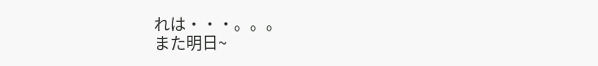れは・・・。。。
また明日~